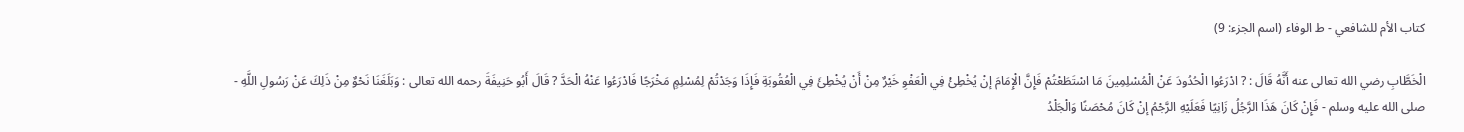كتاب الأم للشافعي - ط الوفاء (اسم الجزء: 9)

الْخَطَّابِ رضي الله تعالى عنه أَنَّهُ قَالَ : ? ادْرَءُوا الْحُدُودَ عَنْ الْمُسْلِمِينَ مَا اسْتَطَعْتُمْ فَإِنَّ الْإِمَامَ إنْ يُخْطِئْ فِي الْعَفْوِ خَيْرٌ مِنْ أَنْ يُخْطِئَ فِي الْعُقُوبَةِ فَإِذَا وَجَدْتُمْ لِمُسْلِمٍ مَخْرَجًا فَادْرَءُوا عَنْهُ الْحَدَّ ? قَالَ أَبُو حَنِيفَةَ رحمه الله تعالى : وَبَلَغَنَا نَحْوٌ مِنْ ذَلِكَ عَنْ رَسُولِ اللَّهِ - صلى الله عليه وسلم - فَإِنْ كَانَ هَذَا الرَّجُلُ زَانِيًا فَعَلَيْهِ الرَّجْمُ إنْ كَانَ مُحْصَنًا وَالْجَلْدُ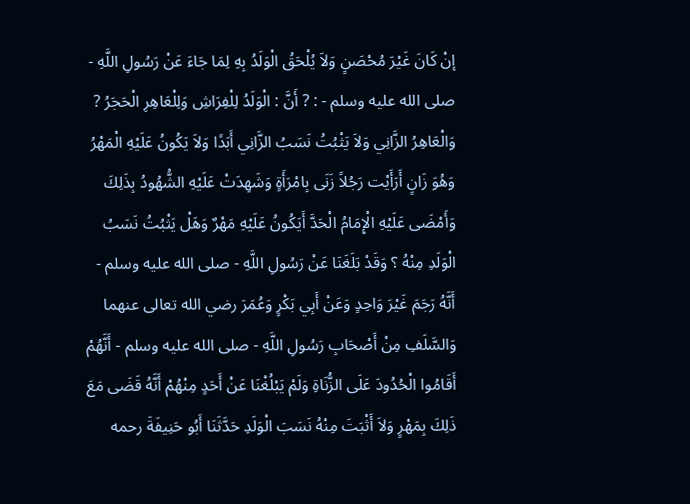إنْ كَانَ غَيْرَ مُحْصَنٍ وَلاَ يُلْحَقُ الْوَلَدُ بِهِ لِمَا جَاءَ عَنْ رَسُولِ اللَّهِ - صلى الله عليه وسلم - : ? أَنَّ : الْوَلَدُ لِلْفِرَاشِ وَلِلْعَاهِرِ الْحَجَرُ ? وَالْعَاهِرُ الزَّانِي وَلاَ يَثْبُتُ نَسَبُ الزَّانِي أَبَدًا وَلاَ يَكُونُ عَلَيْهِ الْمَهْرُ وَهُوَ زَانٍ أَرَأَيْت رَجُلاً زَنَى بِامْرَأَةٍ وَشَهِدَتْ عَلَيْهِ الشُّهُودُ بِذَلِكَ وَأَمْضَى عَلَيْهِ الْإِمَامُ الْحَدَّ أَيَكُونُ عَلَيْهِ مَهْرٌ وَهَلْ يَثْبُتُ نَسَبُ الْوَلَدِ مِنْهُ ؟ وَقَدْ بَلَغَنَا عَنْ رَسُولِ اللَّهِ - صلى الله عليه وسلم - أَنَّهُ رَجَمَ غَيْرَ وَاحِدٍ وَعَنْ أَبِي بَكْرٍ وَعُمَرَ رضي الله تعالى عنهما وَالسَّلَفِ مِنْ أَصْحَابِ رَسُولِ اللَّهِ - صلى الله عليه وسلم - أَنَّهُمْ أَقَامُوا الْحُدُودَ عَلَى الزُّنَاةِ وَلَمْ يَبْلُغْنَا عَنْ أَحَدٍ مِنْهُمْ أَنَّهُ قَضَى مَعَ ذَلِكَ بِمَهْرٍ وَلاَ أَثْبَتَ مِنْهُ نَسَبَ الْوَلَدِ حَدَّثَنَا أَبُو حَنِيفَةَ رحمه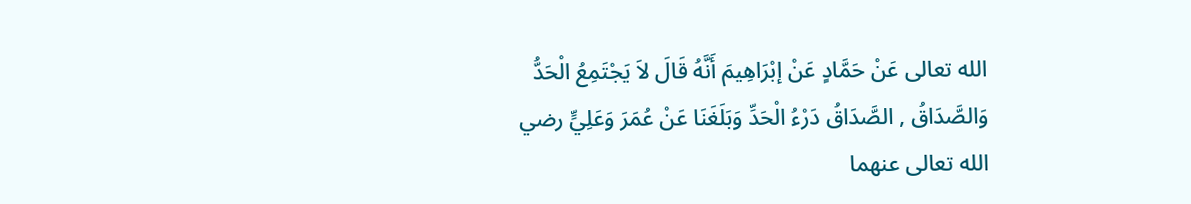الله تعالى عَنْ حَمَّادٍ عَنْ إبْرَاهِيمَ أَنَّهُ قَالَ لاَ يَجْتَمِعُ الْحَدُّ وَالصَّدَاقُ , الصَّدَاقُ دَرْءُ الْحَدِّ وَبَلَغَنَا عَنْ عُمَرَ وَعَلِيٍّ رضي الله تعالى عنهما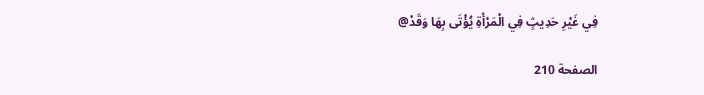فِي غَيْرِ حَدِيثٍ فِي الْمَرْأَةِ يُؤْتَى بِهَا وَقَدْ@

الصفحة 210